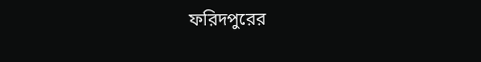ফরিদপুরের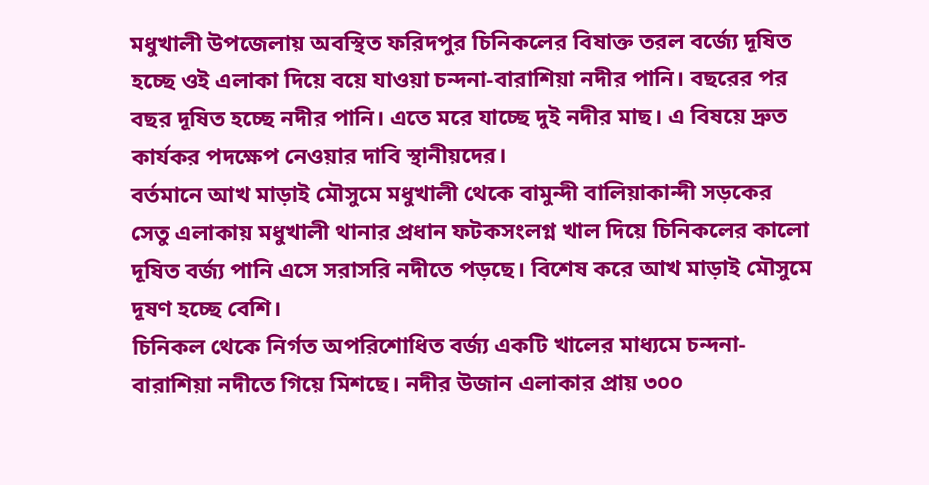মধুখালী উপজেলায় অবস্থিত ফরিদপুর চিনিকলের বিষাক্ত তরল বর্জ্যে দূষিত হচ্ছে ওই এলাকা দিয়ে বয়ে যাওয়া চন্দনা-বারাশিয়া নদীর পানি। বছরের পর বছর দূষিত হচ্ছে নদীর পানি। এতে মরে যাচ্ছে দুই নদীর মাছ। এ বিষয়ে দ্রুত কার্যকর পদক্ষেপ নেওয়ার দাবি স্থানীয়দের।
বর্তমানে আখ মাড়াই মৌসুমে মধুখালী থেকে বামুন্দী বালিয়াকান্দী সড়কের সেতু এলাকায় মধুখালী থানার প্রধান ফটকসংলগ্ন খাল দিয়ে চিনিকলের কালো দূষিত বর্জ্য পানি এসে সরাসরি নদীতে পড়ছে। বিশেষ করে আখ মাড়াই মৌসুমে দূষণ হচ্ছে বেশি।
চিনিকল থেকে নির্গত অপরিশোধিত বর্জ্য একটি খালের মাধ্যমে চন্দনা-বারাশিয়া নদীতে গিয়ে মিশছে। নদীর উজান এলাকার প্রায় ৩০০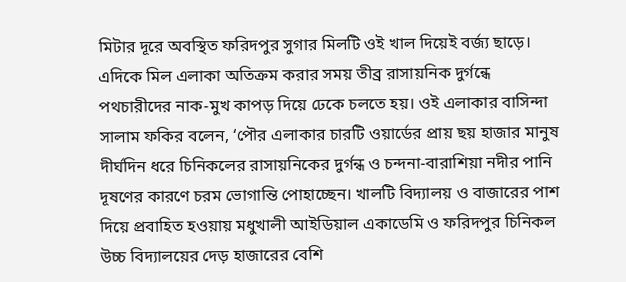মিটার দূরে অবস্থিত ফরিদপুর সুগার মিলটি ওই খাল দিয়েই বর্জ্য ছাড়ে।
এদিকে মিল এলাকা অতিক্রম করার সময় তীব্র রাসায়নিক দুর্গন্ধে পথচারীদের নাক-মুখ কাপড় দিয়ে ঢেকে চলতে হয়। ওই এলাকার বাসিন্দা সালাম ফকির বলেন, ‘পৌর এলাকার চারটি ওয়ার্ডের প্রায় ছয় হাজার মানুষ দীর্ঘদিন ধরে চিনিকলের রাসায়নিকের দুর্গন্ধ ও চন্দনা-বারাশিয়া নদীর পানি দূষণের কারণে চরম ভোগান্তি পোহাচ্ছেন। খালটি বিদ্যালয় ও বাজারের পাশ দিয়ে প্রবাহিত হওয়ায় মধুখালী আইডিয়াল একাডেমি ও ফরিদপুর চিনিকল উচ্চ বিদ্যালয়ের দেড় হাজারের বেশি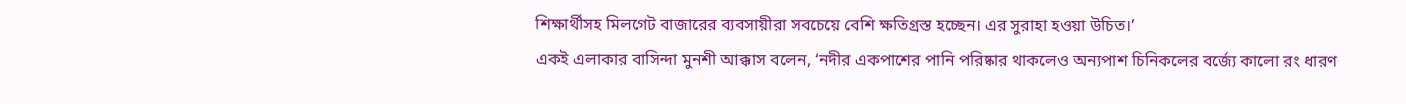শিক্ষার্থীসহ মিলগেট বাজারের ব্যবসায়ীরা সবচেয়ে বেশি ক্ষতিগ্রস্ত হচ্ছেন। এর সুরাহা হওয়া উচিত।’
একই এলাকার বাসিন্দা মুনশী আক্কাস বলেন, ‘নদীর একপাশের পানি পরিষ্কার থাকলেও অন্যপাশ চিনিকলের বর্জ্যে কালো রং ধারণ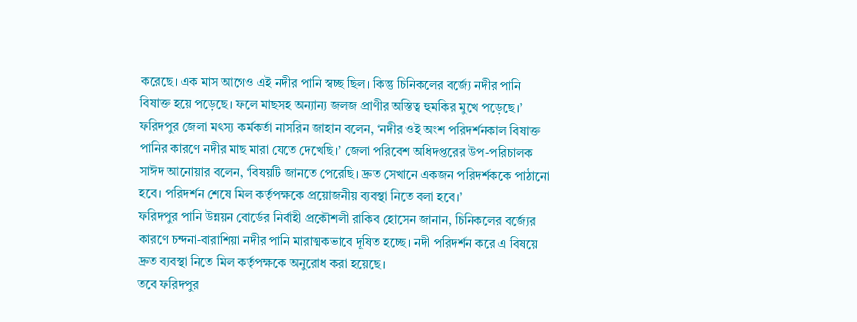করেছে। এক মাস আগেও এই নদীর পানি স্বচ্ছ ছিল। কিন্তু চিনিকলের বর্জ্যে নদীর পানি বিষাক্ত হয়ে পড়েছে। ফলে মাছসহ অন্যান্য জলজ প্রাণীর অস্তিত্ব হুমকির মুখে পড়েছে।’
ফরিদপুর জেলা মৎস্য কর্মকর্তা নাসরিন জাহান বলেন, ‘নদীর ওই অংশ পরিদর্শনকাল বিষাক্ত পানির কারণে নদীর মাছ মারা যেতে দেখেছি।’ জেলা পরিবেশ অধিদপ্তরের উপ-পরিচালক সাঈদ আনোয়ার বলেন, ‘বিষয়টি জানতে পেরেছি। দ্রুত সেখানে একজন পরিদর্শককে পাঠানো হবে। পরিদর্শন শেষে মিল কর্তৃপক্ষকে প্রয়োজনীয় ব্যবস্থা নিতে বলা হবে।’
ফরিদপুর পানি উন্নয়ন বোর্ডের নির্বাহী প্রকৌশলী রাকিব হোসেন জানান, চিনিকলের বর্জ্যের কারণে চন্দনা-বারাশিয়া নদীর পানি মারাত্মকভাবে দূষিত হচ্ছে। নদী পরিদর্শন করে এ বিষয়ে দ্রুত ব্যবস্থা নিতে মিল কর্তৃপক্ষকে অনুরোধ করা হয়েছে।
তবে ফরিদপুর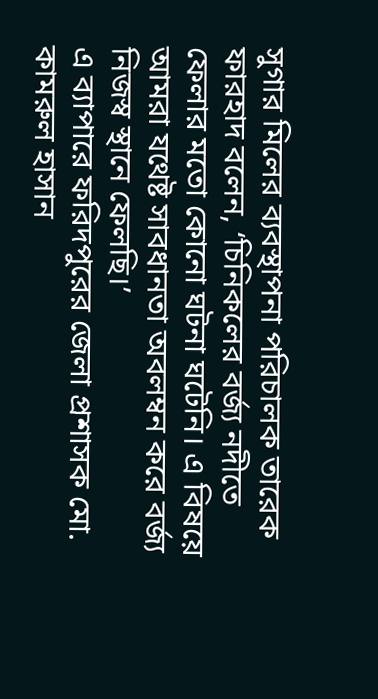সুগার মিলের ব্যবস্থাপনা পরিচালক তারেক ফারহাদ বলেন, ‘চিনিকলের বর্জ্য নদীতে ফেলার মতো কোনো ঘটনা ঘটেনি। এ বিষয়ে আমরা যথেষ্ট সাবধানতা অবলম্বন করে বর্জ্য নিজস্ব স্থানে ফেলছি।’
এ ব্যাপারে ফরিদপুরের জেলা প্রশাসক মো. কামরুল হাসান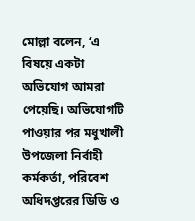মোল্লা বলেন, ‘এ বিষয়ে একটা অভিযোগ আমরা পেয়েছি। অভিযোগটি পাওয়ার পর মধুখালী উপজেলা নির্বাহী কর্মকর্তা, পরিবেশ অধিদপ্তরের ডিডি ও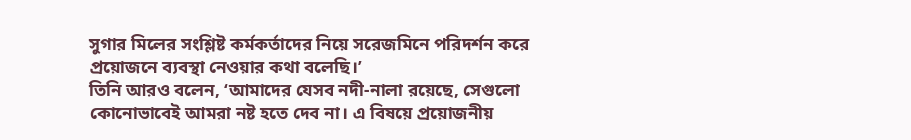সুগার মিলের সংশ্লিষ্ট কর্মকর্তাদের নিয়ে সরেজমিনে পরিদর্শন করে প্রয়োজনে ব্যবস্থা নেওয়ার কথা বলেছি।’
তিনি আরও বলেন, ‘আমাদের যেসব নদী-নালা রয়েছে, সেগুলো কোনোভাবেই আমরা নষ্ট হতে দেব না। এ বিষয়ে প্রয়োজনীয়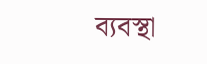ব্যবস্থা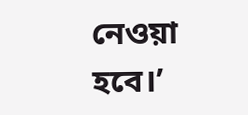নেওয়া হবে।’